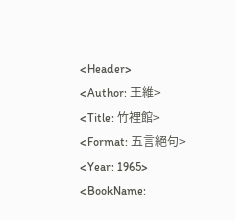<Header>
<Author: 王維>
<Title: 竹裡館>
<Format: 五言絕句>
<Year: 1965>
<BookName: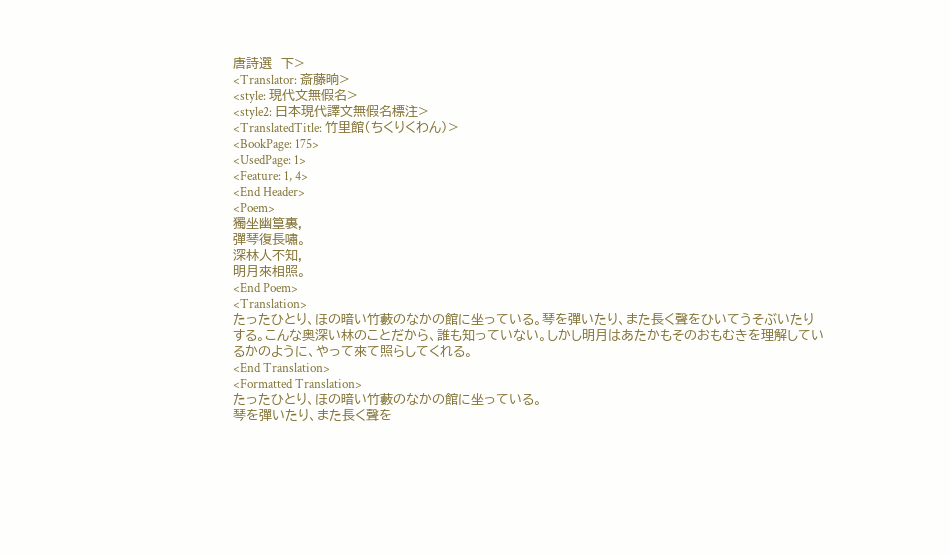唐詩選　下>
<Translator: 斎藤晌>
<style: 現代文無假名>
<style2: 日本現代譯文無假名標注>
<TranslatedTitle: 竹里館（ちくりくわん）>
<BookPage: 175>
<UsedPage: 1>
<Feature: 1, 4>
<End Header>
<Poem>
獨坐幽篁裏，
彈琴復長嘯。
深林人不知，
明月來相照。
<End Poem>
<Translation>
たったひとり、ほの暗い竹藪のなかの館に坐っている。琴を彈いたり、また長く聲をひいてうそぶいたりする。こんな奥深い林のことだから、誰も知っていない。しかし明月はあたかもそのおもむきを理解しているかのように、やって來て照らしてくれる。
<End Translation>
<Formatted Translation>
たったひとり、ほの暗い竹藪のなかの館に坐っている。
琴を彈いたり、また長く聲を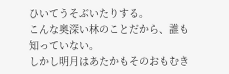ひいてうそぶいたりする。
こんな奥深い林のことだから、誰も知っていない。
しかし明月はあたかもそのおもむき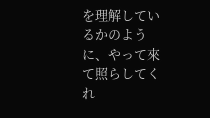を理解しているかのように、やって來て照らしてくれ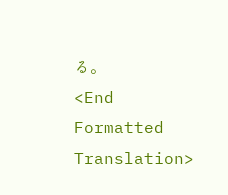る。
<End Formatted Translation>